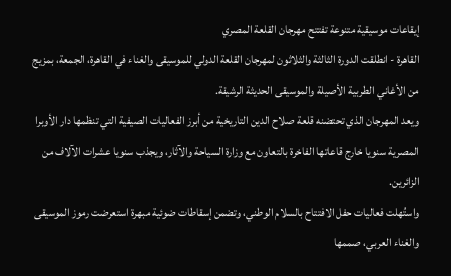إيقاعات موسيقية متنوعة تفتتح مهرجان القلعة المصري
القاهرة - انطلقت الدورة الثالثة والثلاثون لمهرجان القلعة الدولي للموسيقى والغناء في القاهرة، الجمعة، بمزيج من الأغاني الطربية الأصيلة والموسيقى الحديثة الرشيقة.
ويعد المهرجان الذي تحتضنه قلعة صلاح الدين التاريخية من أبرز الفعاليات الصيفية التي تنظمها دار الأوبرا المصرية سنويا خارج قاعاتها الفاخرة بالتعاون مع وزارة السياحة والآثار، ويجذب سنويا عشرات الآلاف من الزائرين.
واستُهلت فعاليات حفل الافتتاح بالسلام الوطني، وتضمن إسقاطات ضوئية مبهرة استعرضت رموز الموسيقى والغناء العربي، صممها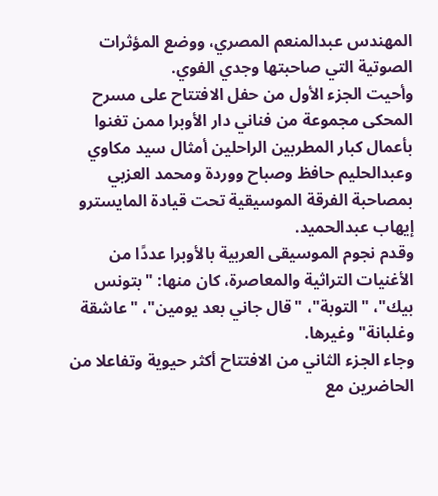المهندس عبدالمنعم المصري، ووضع المؤثرات الصوتية التي صاحبتها وجدي الفوي.
وأحيت الجزء الأول من حفل الافتتاح على مسرح المحكى مجموعة من فناني دار الأوبرا ممن تغنوا بأعمال كبار المطربين الراحلين أمثال سيد مكاوي وعبدالحليم حافظ وصباح ووردة ومحمد العزبي بمصاحبة الفرقة الموسيقية تحت قيادة المايسترو إيهاب عبدالحميد.
وقدم نجوم الموسيقى العربية بالأوبرا عددًا من الأغنيات التراثية والمعاصرة، كان منها: "بتونس بيك"، "التوبة"، "قال جاني بعد يومين"، "عاشقة وغلبانة" وغيرها.
وجاء الجزء الثاني من الافتتاح أكثر حيوية وتفاعلا من الحاضرين مع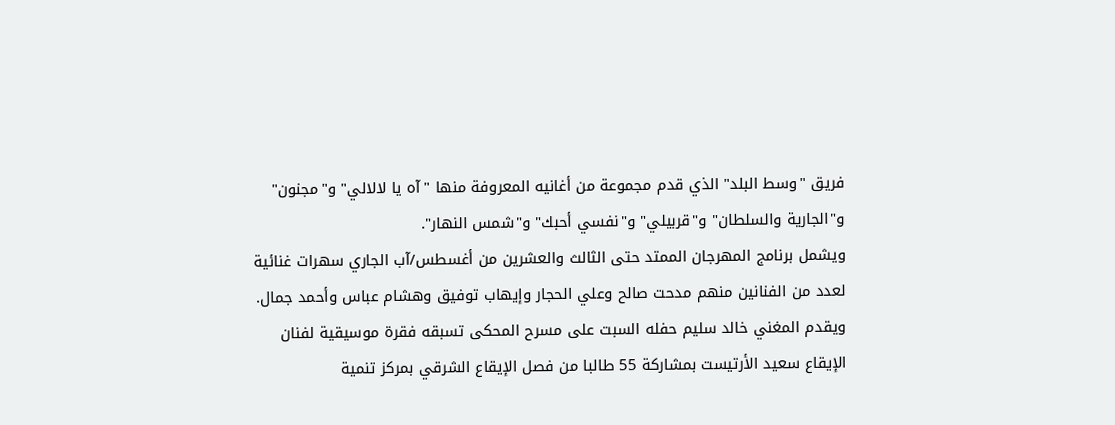فريق "وسط البلد" الذي قدم مجموعة من أغانيه المعروفة منها "آه يا لالالي" و"مجنون" و"الجارية والسلطان" و"قربيلي" و"نفسي أحبك" و"شمس النهار".
ويشمل برنامج المهرجان الممتد حتى الثالث والعشرين من أغسطس/آب الجاري سهرات غنائية لعدد من الفنانين منهم مدحت صالح وعلي الحجار وإيهاب توفيق وهشام عباس وأحمد جمال.
ويقدم المغني خالد سليم حفله السبت على مسرح المحكى تسبقه فقرة موسيقية لفنان الإيقاع سعيد الأرتيست بمشاركة 55 طالبا من فصل الإيقاع الشرقي بمركز تنمية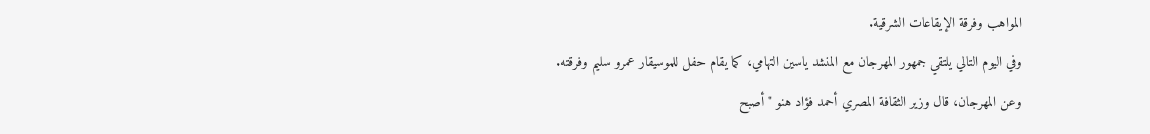المواهب وفرقة الإيقاعات الشرقية.
وفي اليوم التالي يلتقي جمهور المهرجان مع المنشد ياسين التهامي، كما يقام حفل للموسيقار عمرو سليم وفرقته.
وعن المهرجان، قال وزير الثقافة المصري أحمد فؤاد هنو "أصبح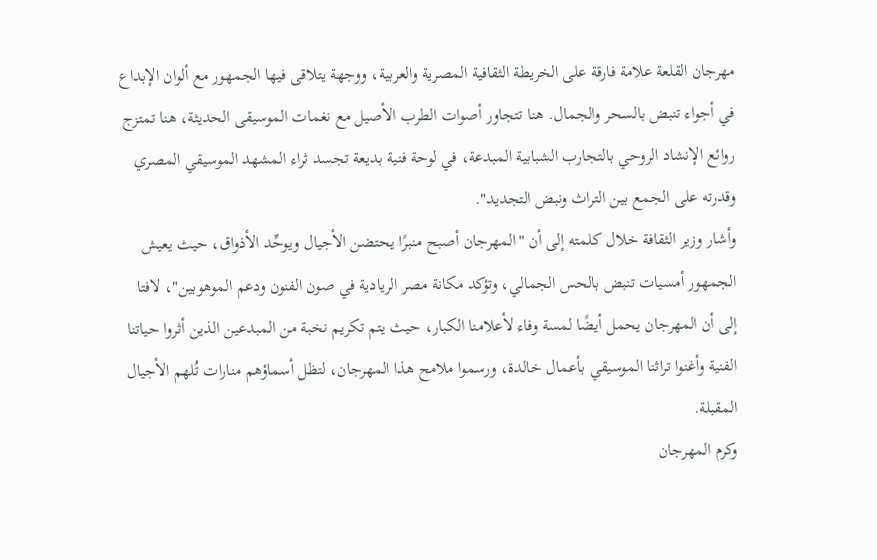مهرجان القلعة علامة فارقة على الخريطة الثقافية المصرية والعربية، ووجهة يتلاقى فيها الجمهور مع ألوان الإبداع في أجواء تنبض بالسحر والجمال. هنا تتجاور أصوات الطرب الأصيل مع نغمات الموسيقى الحديثة، هنا تمتزج روائع الإنشاد الروحي بالتجارب الشبابية المبدعة، في لوحة فنية بديعة تجسد ثراء المشهد الموسيقي المصري وقدرته على الجمع بين التراث ونبض التجديد".
وأشار وزير الثقافة خلال كلمته إلى أن "المهرجان أصبح منبرًا يحتضن الأجيال ويوحِّد الأذواق، حيث يعيش الجمهور أمسيات تنبض بالحس الجمالي، وتؤكد مكانة مصر الريادية في صون الفنون ودعم الموهوبين"، لافتا إلى أن المهرجان يحمل أيضًا لمسة وفاء لأعلامنا الكبار، حيث يتم تكريم نخبة من المبدعين الذين أثروا حياتنا الفنية وأغنوا تراثنا الموسيقي بأعمال خالدة، ورسموا ملامح هذا المهرجان، لتظل أسماؤهم منارات تُلهم الأجيال المقبلة.
وكرم المهرجان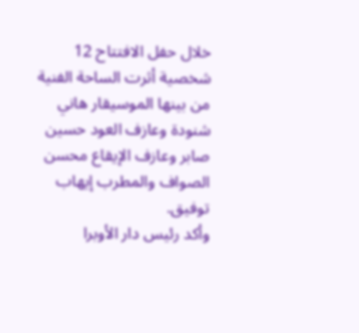خلال حفل الافتتاح 12 شخصية أثرت الساحة الفنية من بينها الموسيقار هاني شنودة وعازف العود حسين صابر وعازف الإيقاع محسن الصواف والمطرب إيهاب توفيق.
وأكد رئيس دار الأوبرا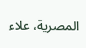المصرية، علاء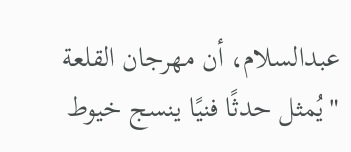عبدالسلام، أن مهرجان القلعة "يُمثل حدثًا فنيًا ينسج خيوط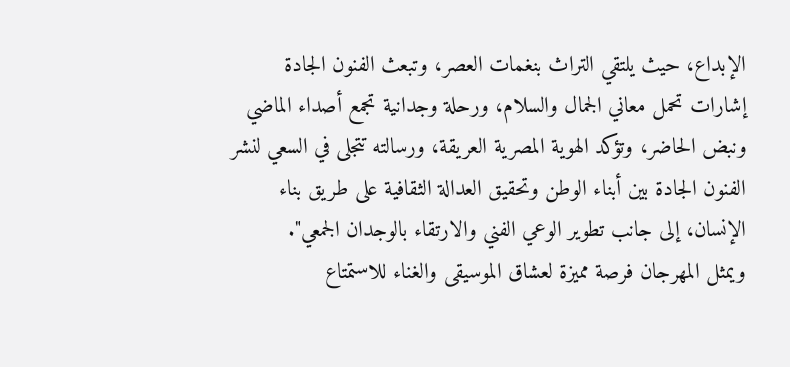الإبداع، حيث يلتقي التراث بنغمات العصر، وتبعث الفنون الجادة إشارات تحمل معاني الجمال والسلام، ورحلة وجدانية تجمع أصداء الماضي ونبض الحاضر، وتؤكد الهوية المصرية العريقة، ورسالته تتجلى في السعي لنشر الفنون الجادة بين أبناء الوطن وتحقيق العدالة الثقافية على طريق بناء الإنسان، إلى جانب تطوير الوعي الفني والارتقاء بالوجدان الجمعي".
ويمثل المهرجان فرصة مميزة لعشاق الموسيقى والغناء للاستمتاع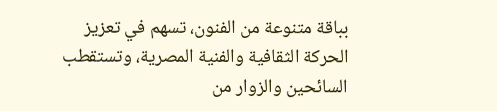بباقة متنوعة من الفنون، تسهم في تعزيز الحركة الثقافية والفنية المصرية، وتستقطب السائحين والزوار من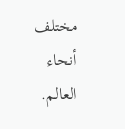مختلف أنحاء العالم.